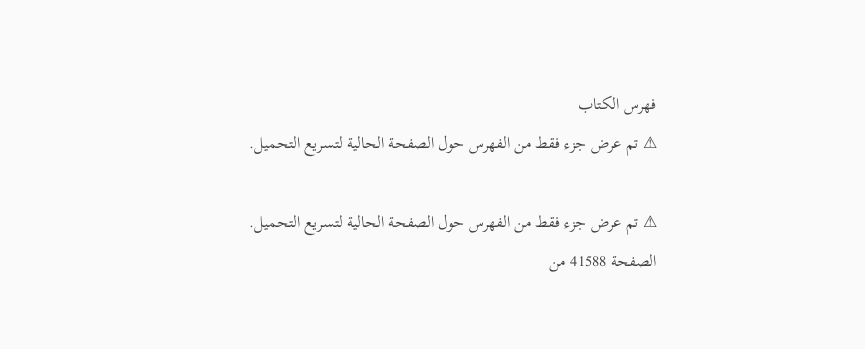فهرس الكتاب
⚠ تم عرض جزء فقط من الفهرس حول الصفحة الحالية لتسريع التحميل.

⚠ تم عرض جزء فقط من الفهرس حول الصفحة الحالية لتسريع التحميل.
الصفحة 41588 من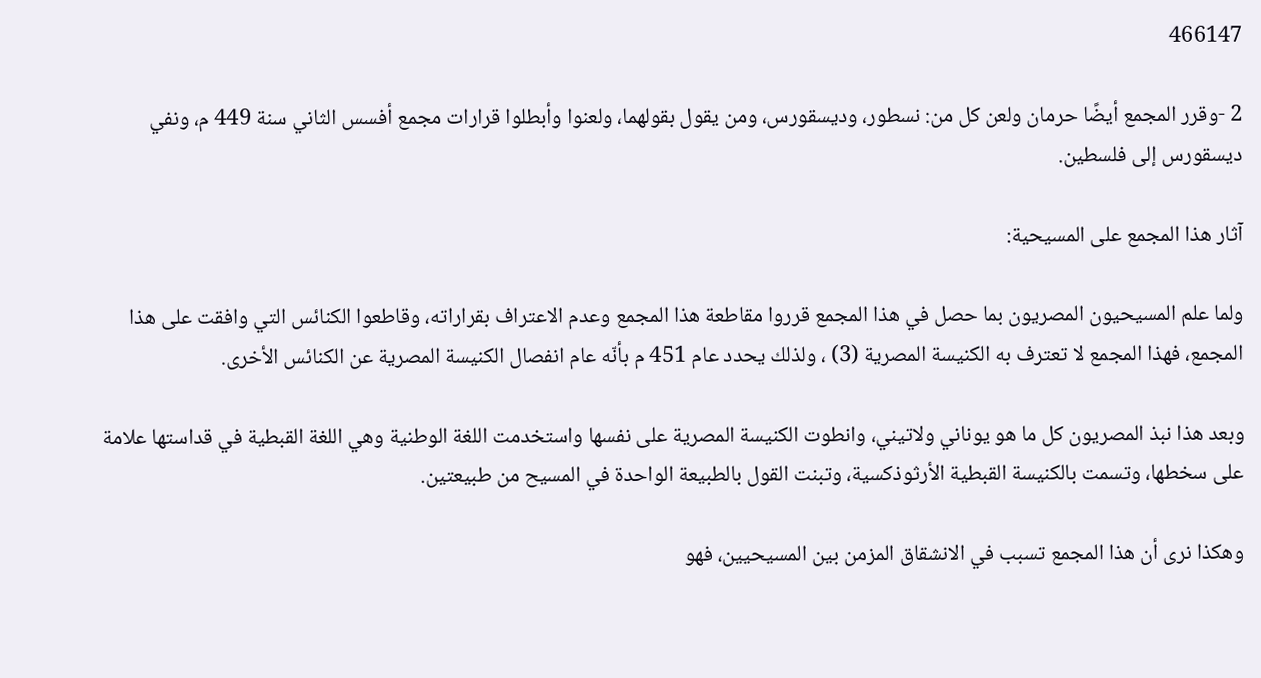466147

2 -وقرر المجمع أيضًا حرمان ولعن كل من: نسطور، وديسقورس، ومن يقول بقولهما، ولعنوا وأبطلوا قرارات مجمع أفسس الثاني سنة 449 م، ونفي ديسقورس إلى فلسطين.

آثار هذا المجمع على المسيحية:

ولما علم المسيحيون المصريون بما حصل في هذا المجمع قرروا مقاطعة هذا المجمع وعدم الاعتراف بقراراته، وقاطعوا الكنائس التي وافقت على هذا المجمع، فهذا المجمع لا تعترف به الكنيسة المصرية (3) ، ولذلك يحدد عام 451 م بأنّه عام انفصال الكنيسة المصرية عن الكنائس الأخرى.

وبعد هذا نبذ المصريون كل ما هو يوناني ولاتيني، وانطوت الكنيسة المصرية على نفسها واستخدمت اللغة الوطنية وهي اللغة القبطية في قداستها علامة على سخطها، وتسمت بالكنيسة القبطية الأرثوذكسية، وتبنت القول بالطبيعة الواحدة في المسيح من طبيعتين.

وهكذا نرى أن هذا المجمع تسبب في الانشقاق المزمن بين المسيحيين، فهو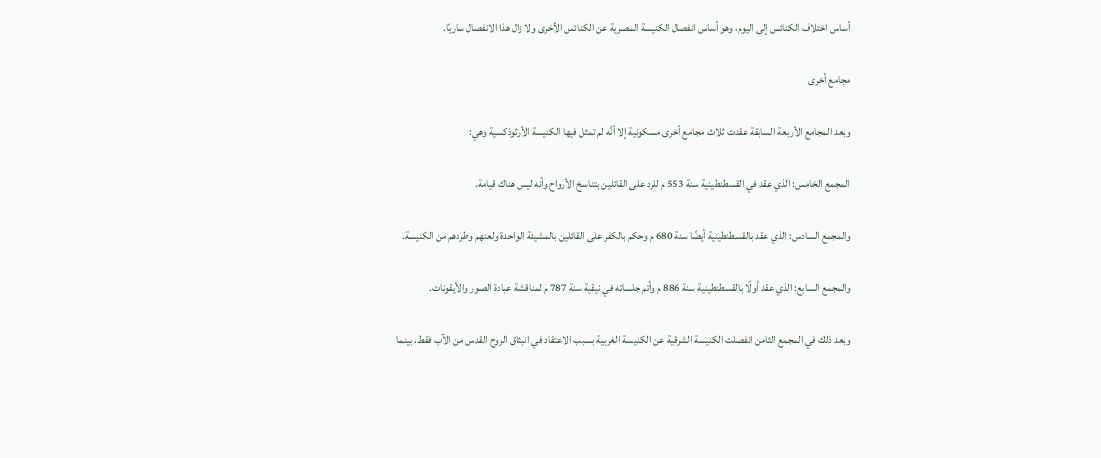أساس اختلاف الكنائس إلى اليوم، وهو أساس انفصال الكنيسة المصرية عن الكنائس الأخرى ولا زال هذا الانفصال ساريًا.

مجامع أخرى

وبعد المجامع الأربعة السابقة عقدت ثلاث مجامع أخرى مسكونية إلا أنَّه لم تمثل فيها الكنيسة الأرثوذكسية وهي:

المجمع الخامس: الذي عقد في القسطنطينية سنة 553 م للرد على القائلين بتناسخ الأرواح وأنه ليس هناك قيامة.

والمجمع السادس: الذي عقد بالقسطنطينية أيضًا سنة 680 م وحكم بالكفر على القائلين بالمشيئة الواحدة ولعنهم وطردهم من الكنيسة.

والمجمع السابع: الذي عقد أولًا بالقسطنطينية سنة 886 م وأتم جلساته في نيقية سنة 787 م لمناقشة عبادة الصور والأيقونات.

وبعد ذلك في المجمع الثامن انفصلت الكنيسة الشرقية عن الكنيسة الغربية بسبب الاعتقاد في انبثاق الروح القدس من الآب فقط، بينما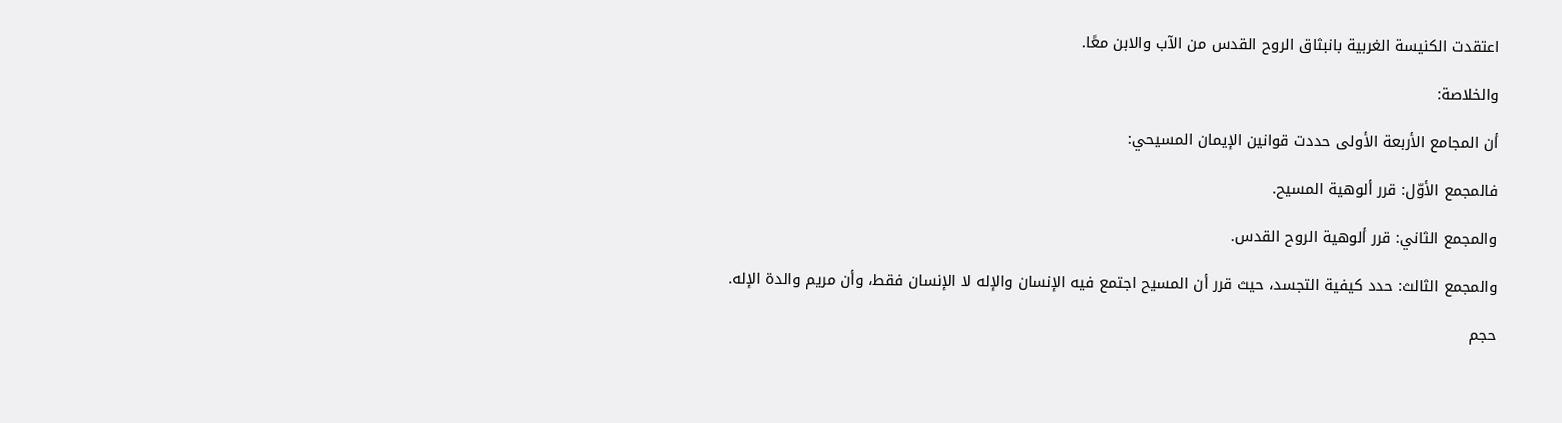اعتقدت الكنيسة الغربية بانبثاق الروح القدس من الآب والابن معًا.

والخلاصة:

أن المجامع الأربعة الأولى حددت قوانين الإيمان المسيحي:

فالمجمع الأوّل: قرر ألوهية المسيح.

والمجمع الثاني: قرر ألوهية الروح القدس.

والمجمع الثالث: حدد كيفية التجسد، حيث قرر أن المسيح اجتمع فيه الإنسان والإله لا الإنسان فقط، وأن مريم والدة الإله.

حجم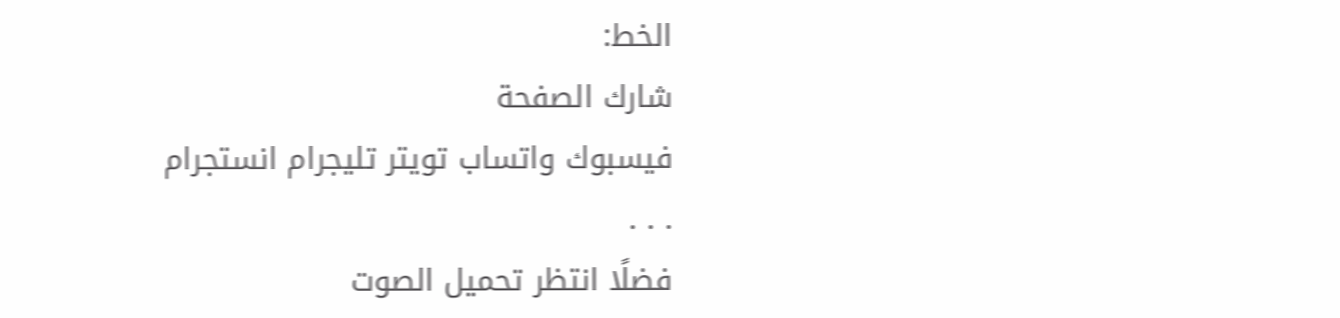الخط:
شارك الصفحة
فيسبوك واتساب تويتر تليجرام انستجرام
. . .
فضلًا انتظر تحميل الصوت